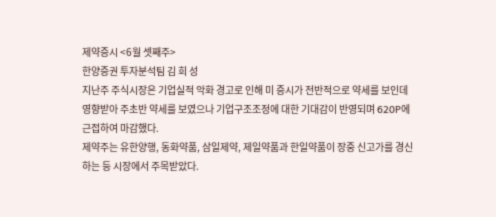제약증시 <6월 셋째주>
한양증권 투자분석팀 김 희 성
지난주 주식시장은 기업실적 악화 경고로 인해 미 증시가 전반적으로 약세를 보인데 영향받아 주초반 약세를 보였으나 기업구조조정에 대한 기대감이 반영되며 620P에 근접하여 마감했다.
제약주는 유한양행, 동화약품, 삼일제약, 제일약품과 한일약품이 장중 신고가를 경신하는 등 시장에서 주목받았다.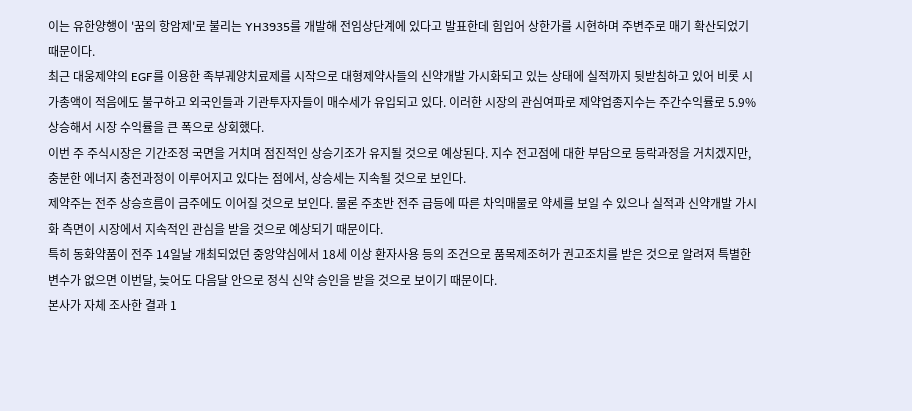이는 유한양행이 '꿈의 항암제'로 불리는 YH3935를 개발해 전임상단계에 있다고 발표한데 힘입어 상한가를 시현하며 주변주로 매기 확산되었기 때문이다.
최근 대웅제약의 EGF를 이용한 족부궤양치료제를 시작으로 대형제약사들의 신약개발 가시화되고 있는 상태에 실적까지 뒷받침하고 있어 비롯 시가총액이 적음에도 불구하고 외국인들과 기관투자자들이 매수세가 유입되고 있다. 이러한 시장의 관심여파로 제약업종지수는 주간수익률로 5.9% 상승해서 시장 수익률을 큰 폭으로 상회했다.
이번 주 주식시장은 기간조정 국면을 거치며 점진적인 상승기조가 유지될 것으로 예상된다. 지수 전고점에 대한 부담으로 등락과정을 거치겠지만, 충분한 에너지 충전과정이 이루어지고 있다는 점에서, 상승세는 지속될 것으로 보인다.
제약주는 전주 상승흐름이 금주에도 이어질 것으로 보인다. 물론 주초반 전주 급등에 따른 차익매물로 약세를 보일 수 있으나 실적과 신약개발 가시화 측면이 시장에서 지속적인 관심을 받을 것으로 예상되기 때문이다.
특히 동화약품이 전주 14일날 개최되었던 중앙약심에서 18세 이상 환자사용 등의 조건으로 품목제조허가 권고조치를 받은 것으로 알려져 특별한 변수가 없으면 이번달, 늦어도 다음달 안으로 정식 신약 승인을 받을 것으로 보이기 때문이다.
본사가 자체 조사한 결과 1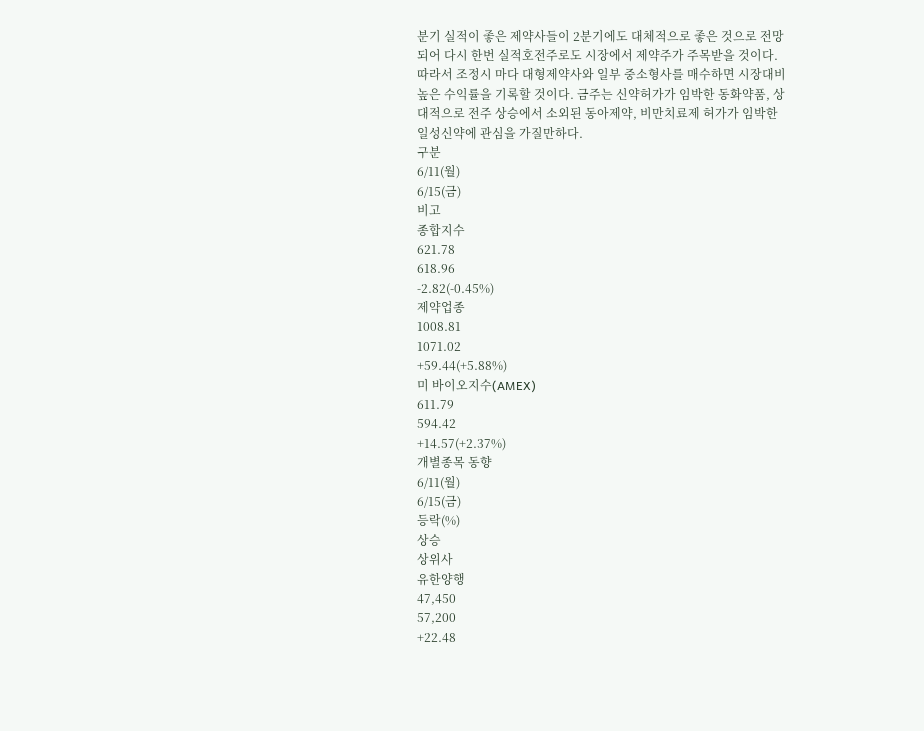분기 실적이 좋은 제약사들이 2분기에도 대체적으로 좋은 것으로 전망되어 다시 한번 실적호전주로도 시장에서 제약주가 주목받을 것이다.
따라서 조정시 마다 대형제약사와 일부 중소형사를 매수하면 시장대비 높은 수익률을 기록할 것이다. 금주는 신약허가가 임박한 동화약품, 상대적으로 전주 상승에서 소외된 동아제약, 비만치료제 허가가 임박한 일성신약에 관심을 가질만하다.
구분
6/11(월)
6/15(금)
비고
종합지수
621.78
618.96
-2.82(-0.45%)
제약업종
1008.81
1071.02
+59.44(+5.88%)
미 바이오지수(AMEX)
611.79
594.42
+14.57(+2.37%)
개별종목 동향
6/11(월)
6/15(금)
등락(%)
상승
상위사
유한양행
47,450
57,200
+22.48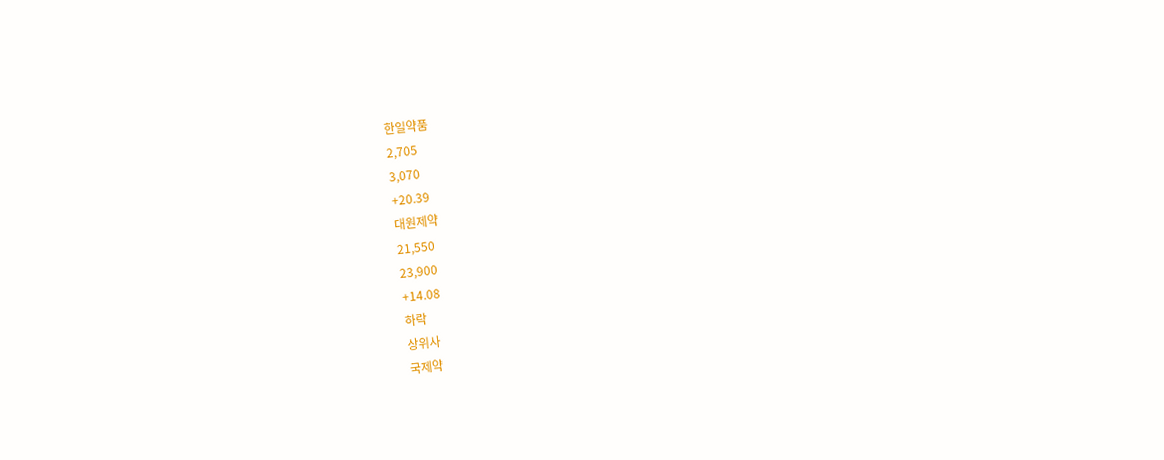한일약품
2,705
3,070
+20.39
대원제약
21,550
23,900
+14.08
하락
상위사
국제약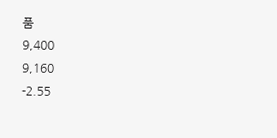품
9,400
9,160
-2.55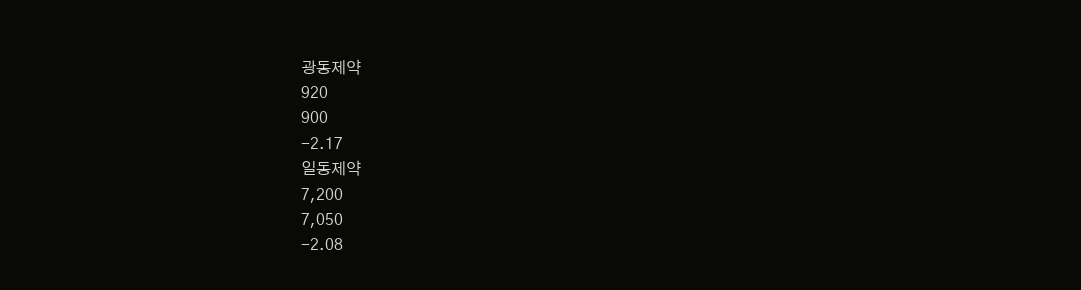광동제약
920
900
-2.17
일동제약
7,200
7,050
-2.08